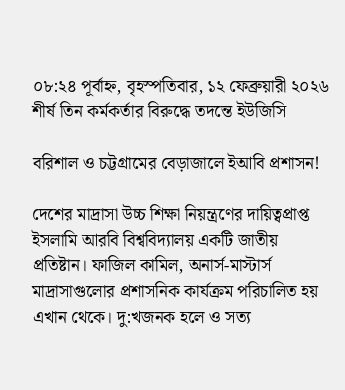০৮:২৪ পূর্বাহ্ন, বৃহস্পতিবার, ১২ ফেব্রুয়ারী ২০২৬
শীর্ষ তিন কর্মকর্তার বিরুদ্ধে তদন্তে ইউজিসি

বরিশাল ও চট্টগ্রামের বেড়াজালে ইআবি প্রশাসন!

দেশের মাদ্রাসা উচ্চ শিক্ষা নিয়ন্ত্রণের দায়িত্বপ্রাপ্ত ইসলামি আরবি বিশ্ববিদ্যালয় একটি জাতীয় প্রতিষ্টান। ফাজিল কামিল, অনার্স-মাস্টার্স মাদ্রাসাগুলোর প্রশাসনিক কার্যক্রম পরিচালিত হয় এখান থেকে। দু:খজনক হলে ও সত্য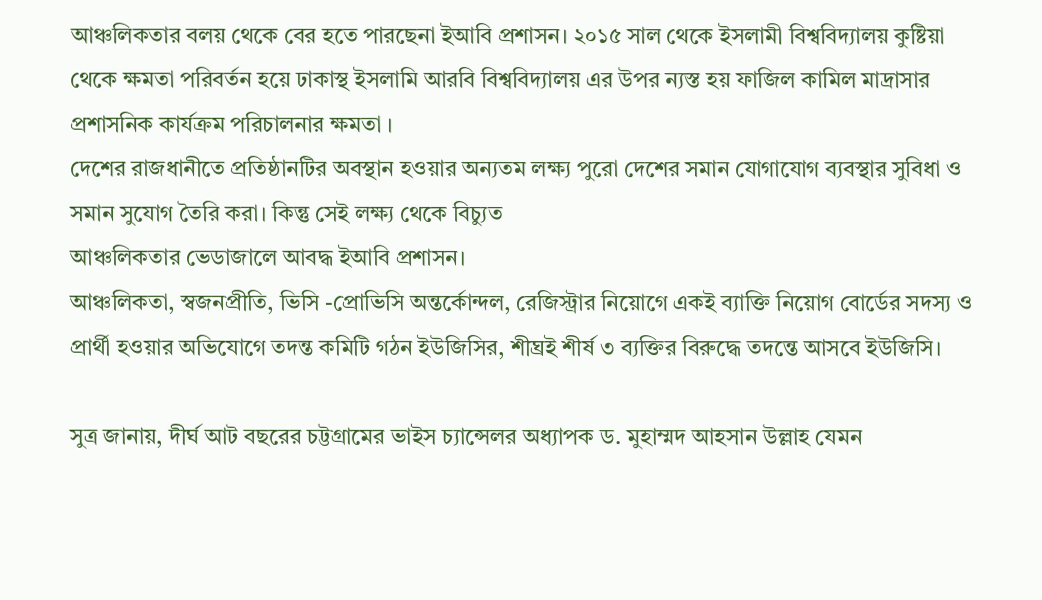আঞ্চলিকতার বলয় থেকে বের হতে পারছেনা ইআবি প্রশাসন। ২০১৫ সাল থেকে ইসলামী বিশ্ববিদ্যালয় কুষ্টিয়া থেকে ক্ষমতা পরিবর্তন হয়ে ঢাকাস্থ ইসলামি আরবি বিশ্ববিদ্যালয় এর উপর ন্যস্ত হয় ফাজিল কামিল মাদ্রাসার প্রশাসনিক কার্যক্রম পরিচালনার ক্ষমতা ।
দেশের রাজধানীতে প্রতিষ্ঠানটির অবস্থান হওয়ার অন্যতম লক্ষ্য পুরো দেশের সমান যোগাযোগ ব্যবস্থার সুবিধা ও সমান সুযোগ তৈরি করা। কিন্তু সেই লক্ষ্য থেকে বিচ্যুত
আঞ্চলিকতার ভেডাজালে আবদ্ধ ইআবি প্রশাসন।
আঞ্চলিকতা, স্বজনপ্রীতি, ভিসি -প্রোভিসি অন্তর্কোন্দল, রেজিস্ট্রার নিয়োগে একই ব্যাক্তি নিয়োগ বোর্ডের সদস্য ও প্রার্থী হওয়ার অভিযোগে তদন্ত কমিটি গঠন ইউজিসির, শীঘ্রই শীর্ষ ৩ ব্যক্তির বিরুদ্ধে তদন্তে আসবে ইউজিসি।

সুত্র জানায়, দীর্ঘ আট বছরের চট্টগ্রামের ভাইস চ্যান্সেলর অধ্যাপক ড. মুহাম্মদ আহসান উল্লাহ যেমন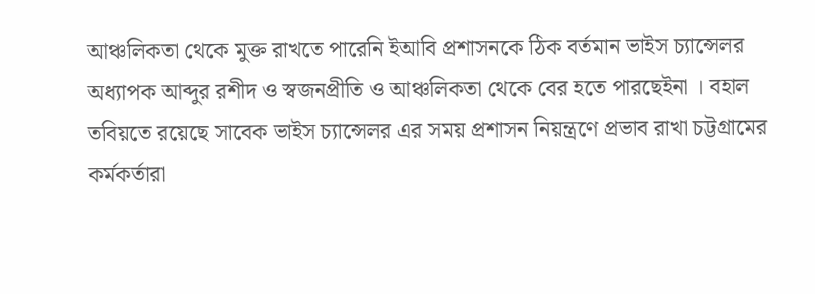আঞ্চলিকতা থেকে মুক্ত রাখতে পারেনি ইআবি প্রশাসনকে ঠিক বর্তমান ভাইস চ্যান্সেলর অধ্যাপক আব্দুর রশীদ ও স্বজনপ্রীতি ও আঞ্চলিকতা থেকে বের হতে পারছেইনা । বহাল তবিয়তে রয়েছে সাবেক ভাইস চ্যান্সেলর এর সময় প্রশাসন নিয়ন্ত্রণে প্রভাব রাখা চট্টগ্রামের কর্মকর্তারা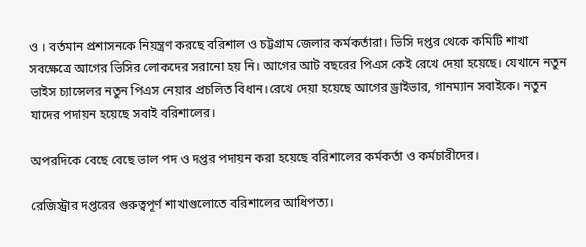ও । বর্তমান প্রশাসনকে নিয়ন্ত্রণ করছে বরিশাল ও চট্টগ্রাম জেলার কর্মকর্তারা। ভিসি দপ্তর থেকে কমিটি শাখা সবক্ষেত্রে আগের ভিসির লোকদের সরানো হয় নি। আগের আট বছরের পিএস কেই রেখে দেয়া হয়েছে। যেখানে নতুন ভাইস চ্যান্সেলর নতুন পিএস নেয়ার প্রচলিত বিধান।রেখে দেয়া হয়েছে আগের ড্রাইভার, গানম্যান সবাইকে। নতুন যাদের পদায়ন হয়েছে সবাই বরিশালের।

অপরদিকে বেছে বেছে ভাল পদ ও দপ্তর পদায়ন করা হয়েছে বরিশালের কর্মকর্তা ও কর্মচারীদের।

রেজিস্ট্রার দপ্তরের গুরুত্বপূর্ণ শাখাগুলোতে বরিশালের আধিপত্য।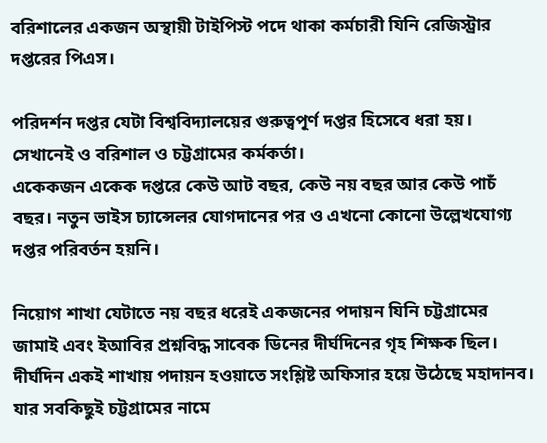বরিশালের একজন অস্থায়ী টাইপিস্ট পদে থাকা কর্মচারী যিনি রেজিস্ট্রার দপ্তরের পিএস।

পরিদর্শন দপ্তর যেটা বিশ্ববিদ্যালয়ের গুরুত্বপূর্ণ দপ্তর হিসেবে ধরা হয়। সেখানেই ও বরিশাল ও চট্টগ্রামের কর্মকর্তা।
একেকজন একেক দপ্তরে কেউ আট বছর, কেউ নয় বছর আর কেউ পাচঁ বছর। নতুন ভাইস চ্যান্সেলর যোগদানের পর ও এখনো কোনো উল্লেখযোগ্য দপ্তর পরিবর্তন হয়নি।

নিয়োগ শাখা যেটাতে নয় বছর ধরেই একজনের পদায়ন যিনি চট্টগ্রামের জামাই এবং ইআবির প্রশ্নবিদ্ধ সাবেক ডিনের দীর্ঘদিনের গৃহ শিক্ষক ছিল। দীর্ঘদিন একই শাখায় পদায়ন হওয়াতে সংশ্লিষ্ট অফিসার হয়ে উঠেছে মহাদানব। যার সবকিছুই চট্টগ্রামের নামে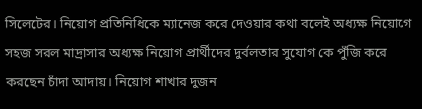সিলেটের। নিয়োগ প্রতিনিধিকে ম্যানেজ করে দেওয়ার কথা বলেই অধ্যক্ষ নিয়োগে সহজ সরল মাদ্রাসার অধ্যক্ষ নিয়োগ প্রার্থীদের দুর্বলতার সুযোগ কে পুঁজি করে করছেন চাঁদা আদায়। নিয়োগ শাখার দুজন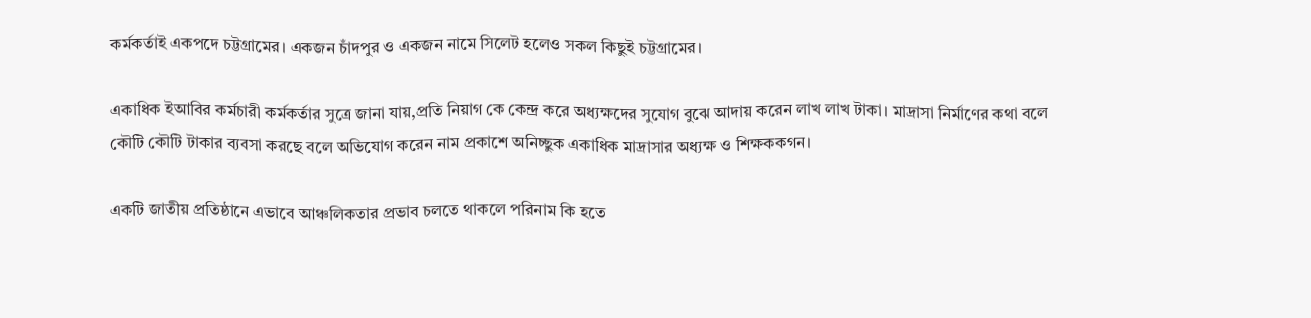কর্মকর্তাই একপদে চট্টগ্রামের। একজন চাঁদপুর ও একজন নামে সিলেট হলেও সকল কিছুই চট্টগ্রামের।

একাধিক ইআবির কর্মচারী কর্মকর্তার সুত্রে জানা যায়,প্রতি নিয়াগ কে কেন্দ্র করে অধ্যক্ষদের সুযোগ বুঝে আদায় করেন লাখ লাখ টাকা। মাদ্রাসা নির্মাণের কথা বলে কৌটি কৌটি টাকার ব্যবসা করছে বলে অভিযোগ করেন নাম প্রকাশে অনিচ্ছুক একাধিক মাদ্রাসার অধ্যক্ষ ও শিক্ষককগন।

একটি জাতীয় প্রতিষ্ঠানে এভাবে আঞ্চলিকতার প্রভাব চলতে থাকলে পরিনাম কি হতে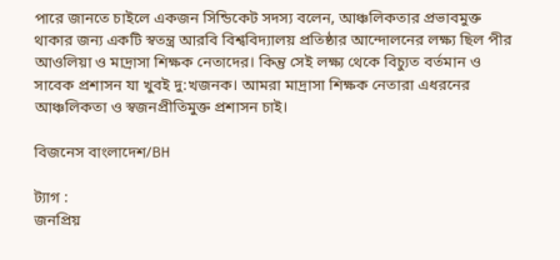পারে জানতে চাইলে একজন সিন্ডিকেট সদস্য বলেন, আঞ্চলিকতার প্রভাবমুক্ত থাকার জন্য একটি স্বতন্ত্র আরবি বিশ্ববিদ্যালয় প্রতিষ্ঠার আন্দোলনের লক্ষ্য ছিল পীর আওলিয়া ও মাদ্রাসা শিক্ষক নেতাদের। কিন্তু সেই লক্ষ্য থেকে বিচ্যুত বর্তমান ও সাবেক প্রশাসন যা খুবই দু:খজনক। আমরা মাদ্রাসা শিক্ষক নেতারা এধরনের আঞ্চলিকতা ও স্বজনপ্রীতিমুক্ত প্রশাসন চাই।

বিজনেস বাংলাদেশ/BH

ট্যাগ :
জনপ্রিয়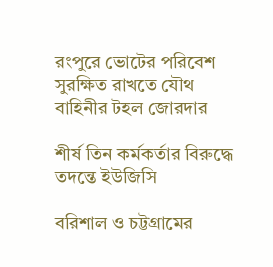রংপুরে ভোটের পরিবেশ সুরক্ষিত রাখতে যৌথ বাহিনীর টহল জোরদার

শীর্ষ তিন কর্মকর্তার বিরুদ্ধে তদন্তে ইউজিসি

বরিশাল ও চট্টগ্রামের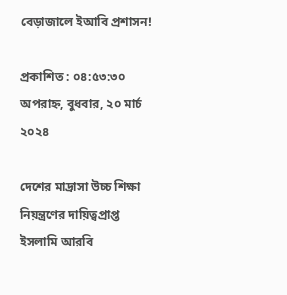বেড়াজালে ইআবি প্রশাসন!

প্রকাশিত : ০৪:৫৩:৩০ অপরাহ্ন, বুধবার, ২০ মার্চ ২০২৪

দেশের মাদ্রাসা উচ্চ শিক্ষা নিয়ন্ত্রণের দায়িত্বপ্রাপ্ত ইসলামি আরবি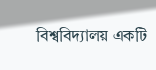বিশ্ববিদ্যালয় একটি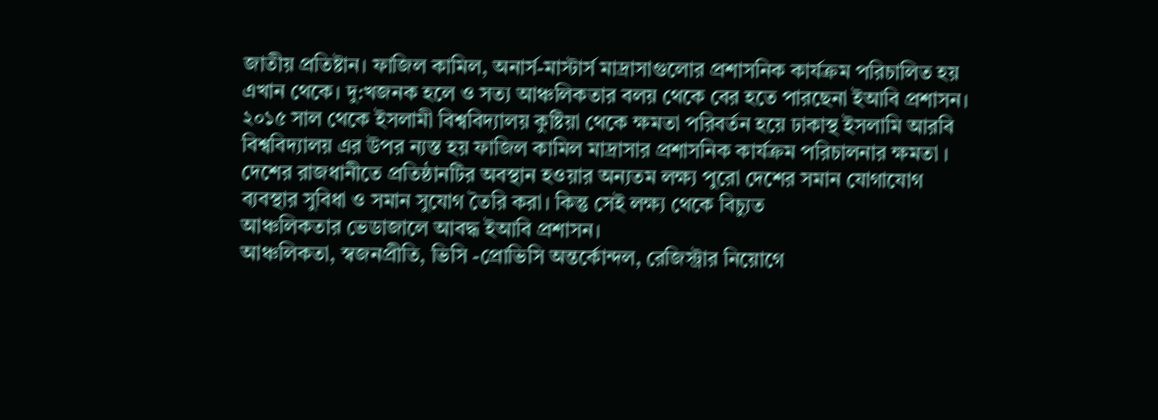জাতীয় প্রতিষ্টান। ফাজিল কামিল, অনার্স-মাস্টার্স মাদ্রাসাগুলোর প্রশাসনিক কার্যক্রম পরিচালিত হয় এখান থেকে। দু:খজনক হলে ও সত্য আঞ্চলিকতার বলয় থেকে বের হতে পারছেনা ইআবি প্রশাসন। ২০১৫ সাল থেকে ইসলামী বিশ্ববিদ্যালয় কুষ্টিয়া থেকে ক্ষমতা পরিবর্তন হয়ে ঢাকাস্থ ইসলামি আরবি বিশ্ববিদ্যালয় এর উপর ন্যস্ত হয় ফাজিল কামিল মাদ্রাসার প্রশাসনিক কার্যক্রম পরিচালনার ক্ষমতা ।
দেশের রাজধানীতে প্রতিষ্ঠানটির অবস্থান হওয়ার অন্যতম লক্ষ্য পুরো দেশের সমান যোগাযোগ ব্যবস্থার সুবিধা ও সমান সুযোগ তৈরি করা। কিন্তু সেই লক্ষ্য থেকে বিচ্যুত
আঞ্চলিকতার ভেডাজালে আবদ্ধ ইআবি প্রশাসন।
আঞ্চলিকতা, স্বজনপ্রীতি, ভিসি -প্রোভিসি অন্তর্কোন্দল, রেজিস্ট্রার নিয়োগে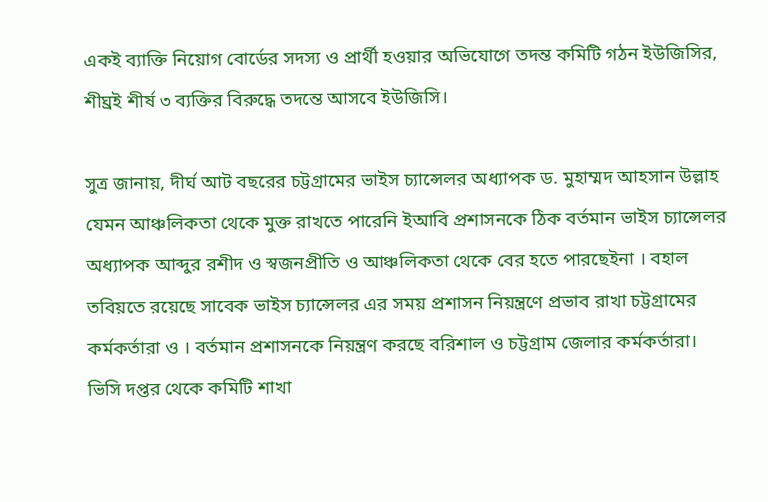একই ব্যাক্তি নিয়োগ বোর্ডের সদস্য ও প্রার্থী হওয়ার অভিযোগে তদন্ত কমিটি গঠন ইউজিসির, শীঘ্রই শীর্ষ ৩ ব্যক্তির বিরুদ্ধে তদন্তে আসবে ইউজিসি।

সুত্র জানায়, দীর্ঘ আট বছরের চট্টগ্রামের ভাইস চ্যান্সেলর অধ্যাপক ড. মুহাম্মদ আহসান উল্লাহ যেমন আঞ্চলিকতা থেকে মুক্ত রাখতে পারেনি ইআবি প্রশাসনকে ঠিক বর্তমান ভাইস চ্যান্সেলর অধ্যাপক আব্দুর রশীদ ও স্বজনপ্রীতি ও আঞ্চলিকতা থেকে বের হতে পারছেইনা । বহাল তবিয়তে রয়েছে সাবেক ভাইস চ্যান্সেলর এর সময় প্রশাসন নিয়ন্ত্রণে প্রভাব রাখা চট্টগ্রামের কর্মকর্তারা ও । বর্তমান প্রশাসনকে নিয়ন্ত্রণ করছে বরিশাল ও চট্টগ্রাম জেলার কর্মকর্তারা। ভিসি দপ্তর থেকে কমিটি শাখা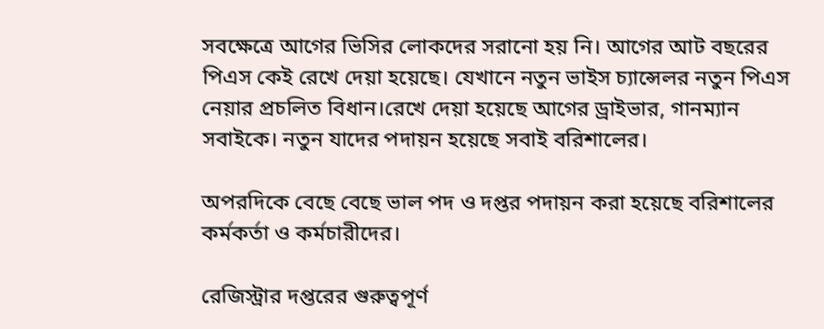সবক্ষেত্রে আগের ভিসির লোকদের সরানো হয় নি। আগের আট বছরের পিএস কেই রেখে দেয়া হয়েছে। যেখানে নতুন ভাইস চ্যান্সেলর নতুন পিএস নেয়ার প্রচলিত বিধান।রেখে দেয়া হয়েছে আগের ড্রাইভার, গানম্যান সবাইকে। নতুন যাদের পদায়ন হয়েছে সবাই বরিশালের।

অপরদিকে বেছে বেছে ভাল পদ ও দপ্তর পদায়ন করা হয়েছে বরিশালের কর্মকর্তা ও কর্মচারীদের।

রেজিস্ট্রার দপ্তরের গুরুত্বপূর্ণ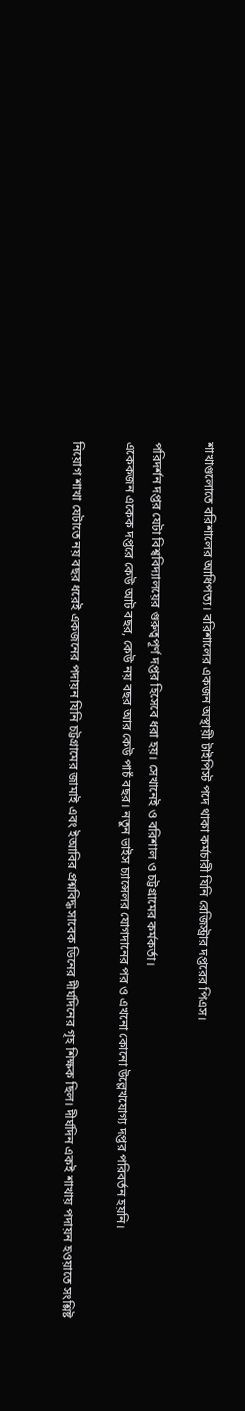শাখাগুলোতে বরিশালের আধিপত্য। বরিশালের একজন অস্থায়ী টাইপিস্ট পদে থাকা কর্মচারী যিনি রেজিস্ট্রার দপ্তরের পিএস।

পরিদর্শন দপ্তর যেটা বিশ্ববিদ্যালয়ের গুরুত্বপূর্ণ দপ্তর হিসেবে ধরা হয়। সেখানেই ও বরিশাল ও চট্টগ্রামের কর্মকর্তা।
একেকজন একেক দপ্তরে কেউ আট বছর, কেউ নয় বছর আর কেউ পাচঁ বছর। নতুন ভাইস চ্যান্সেলর যোগদানের পর ও এখনো কোনো উল্লেখযোগ্য দপ্তর পরিবর্তন হয়নি।

নিয়োগ শাখা যেটাতে নয় বছর ধরেই একজনের পদায়ন যিনি চট্টগ্রামের জামাই এবং ইআবির প্রশ্নবিদ্ধ সাবেক ডিনের দীর্ঘদিনের গৃহ শিক্ষক ছিল। দীর্ঘদিন একই শাখায় পদায়ন হওয়াতে সংশ্লিষ্ট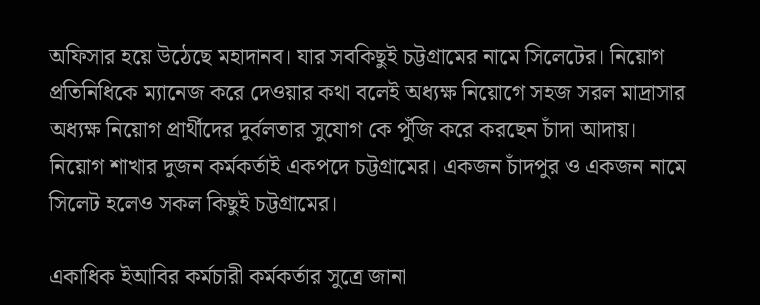অফিসার হয়ে উঠেছে মহাদানব। যার সবকিছুই চট্টগ্রামের নামে সিলেটের। নিয়োগ প্রতিনিধিকে ম্যানেজ করে দেওয়ার কথা বলেই অধ্যক্ষ নিয়োগে সহজ সরল মাদ্রাসার অধ্যক্ষ নিয়োগ প্রার্থীদের দুর্বলতার সুযোগ কে পুঁজি করে করছেন চাঁদা আদায়। নিয়োগ শাখার দুজন কর্মকর্তাই একপদে চট্টগ্রামের। একজন চাঁদপুর ও একজন নামে সিলেট হলেও সকল কিছুই চট্টগ্রামের।

একাধিক ইআবির কর্মচারী কর্মকর্তার সুত্রে জানা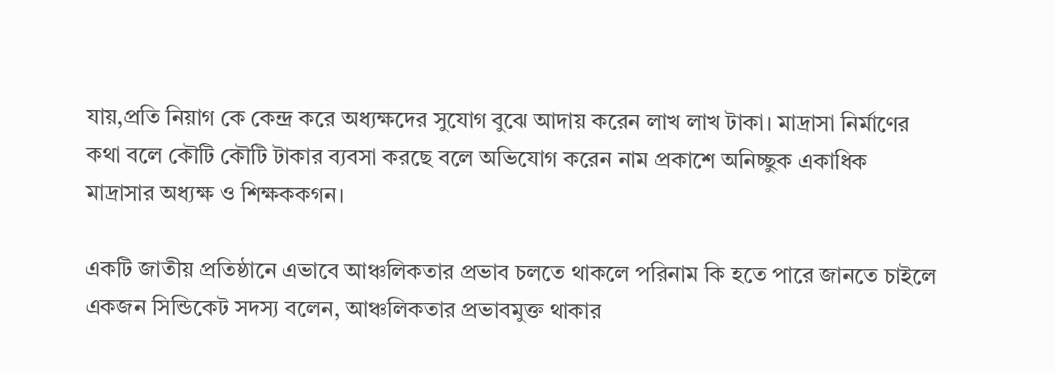যায়,প্রতি নিয়াগ কে কেন্দ্র করে অধ্যক্ষদের সুযোগ বুঝে আদায় করেন লাখ লাখ টাকা। মাদ্রাসা নির্মাণের কথা বলে কৌটি কৌটি টাকার ব্যবসা করছে বলে অভিযোগ করেন নাম প্রকাশে অনিচ্ছুক একাধিক মাদ্রাসার অধ্যক্ষ ও শিক্ষককগন।

একটি জাতীয় প্রতিষ্ঠানে এভাবে আঞ্চলিকতার প্রভাব চলতে থাকলে পরিনাম কি হতে পারে জানতে চাইলে একজন সিন্ডিকেট সদস্য বলেন, আঞ্চলিকতার প্রভাবমুক্ত থাকার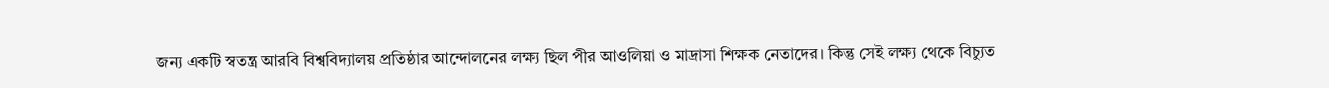জন্য একটি স্বতন্ত্র আরবি বিশ্ববিদ্যালয় প্রতিষ্ঠার আন্দোলনের লক্ষ্য ছিল পীর আওলিয়া ও মাদ্রাসা শিক্ষক নেতাদের। কিন্তু সেই লক্ষ্য থেকে বিচ্যুত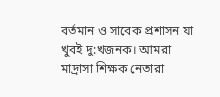বর্তমান ও সাবেক প্রশাসন যা খুবই দু:খজনক। আমরা মাদ্রাসা শিক্ষক নেতারা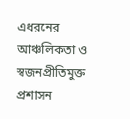এধরনের আঞ্চলিকতা ও স্বজনপ্রীতিমুক্ত প্রশাসন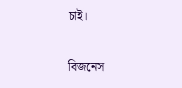চাই।

বিজনেস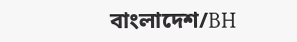বাংলাদেশ/BH